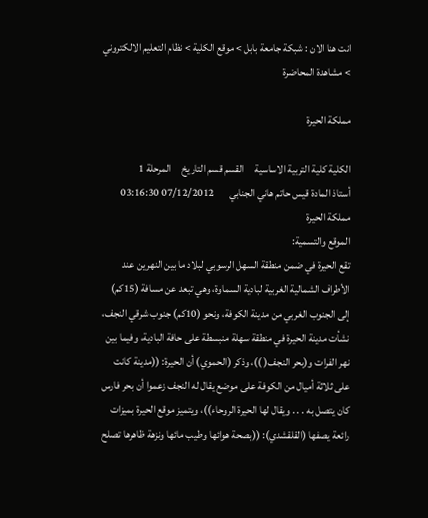انت هنا الان : شبكة جامعة بابل > موقع الكلية > نظام التعليم الالكتروني > مشاهدة المحاضرة

مملكة الحيرة

الكلية كلية التربية الاساسية     القسم قسم التاريخ     المرحلة 1
أستاذ المادة قيس حاتم هاني الجنابي       07/12/2012 03:16:30
مملكة الحيرة
الموقع والتسمية:
تقع الحيرة في ضمن منطقة السهل الرسوبي لبلاد ما بين النهرين عند الأطراف الشمالية الغربية لبادية السماوة، وهي تبعد عن مسافة (15كم) إلى الجنوب الغربي من مدينة الكوفة، ونحو (10كم) جنوب شرقي النجف، نشأت مدينة الحيرة في منطقة سهلة منبسطة على حافة البادية، وفيما بين نهر الفرات و(بحر النجف( ))، وذكر (الحموي) أن الحيرة: ((مدينة كانت على ثلاثة أميال من الكوفة على موضع يقال له النجف زعموا أن بحر فارس كان يتصل به . . . ويقال لها الحيرة الروحاء))، ويتميز موقع الحيرة بميزات رائعة يصفها (القلقشدي): ((بصحة هوائها وطيب مائها ونزهة ظاهرها تصلح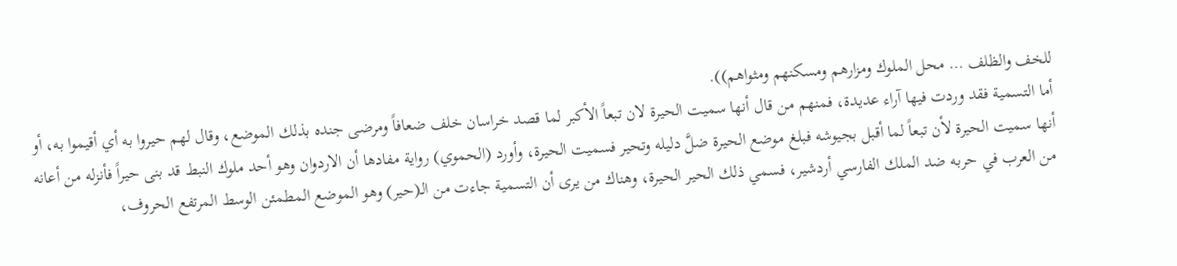للخف والظلف … محل الملوك ومزارهم ومسكنهم ومثواهم)).
أما التسمية فقد وردت فيها آراء عديدة، فمنهم من قال أنها سميت الحيرة لان تبعاً الأكبر لما قصد خراسان خلف ضعافاً ومرضى جنده بذلك الموضع، وقال لهم حيروا به أي أقيموا به، أو أنها سميت الحيرة لأن تبعاً لما أقبل بجيوشه فبلغ موضع الحيرة ضلَّ دليله وتحير فسميت الحيرة، وأورد (الحموي) رواية مفادها أن الاردوان وهو أحد ملوك النبط قد بنى حيراً فأنزله من أعانه من العرب في حربه ضد الملك الفارسي أردشير، فسمي ذلك الحير الحيرة، وهناك من يرى أن التسمية جاءت من الـ(حير) وهو الموضع المطمئن الوسط المرتفع الحروف،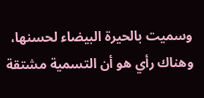وسميت بالحيرة البيضاء لحسنها، وهناك رأي هو أن التسمية مشتقة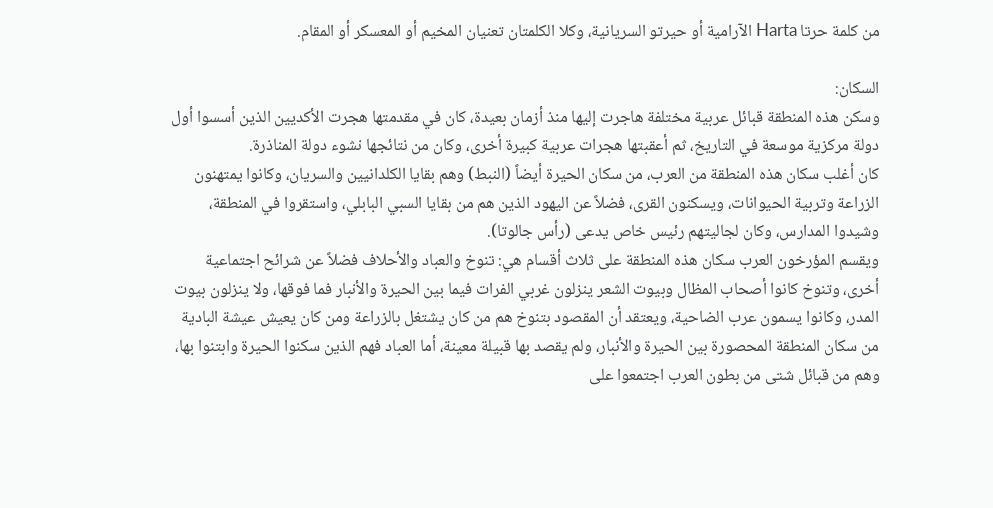من كلمة حرتا Harta الآرامية أو حيرتو السريانية، وكلا الكلمتان تعنيان المخيم أو المعسكر أو المقام.

السكان:
وسكن هذه المنطقة قبائل عربية مختلفة هاجرت إليها منذ أزمان بعيدة، كان في مقدمتها هجرت الأكديين الذين أسسوا أول دولة مركزية موسعة في التاريخ، ثم أعقبتها هجرات عربية كبيرة أخرى، وكان من نتائجها نشوء دولة المناذرة.
كان أغلب سكان هذه المنطقة من العرب، من سكان الحيرة أيضاً (النبط) وهم بقايا الكلدانيين والسريان، وكانوا يمتهنون الزراعة وتربية الحيوانات، ويسكنون القرى، فضلاً عن اليهود الذين هم من بقايا السبي البابلي، واستقروا في المنطقة، وشيدوا المدارس، وكان لجاليتهم رئيس خاص يدعى (رأس جالوتا).
ويقسم المؤرخون العرب سكان هذه المنطقة على ثلاث أقسام هي: تنوخ والعباد والأحلاف فضلاً عن شرائح اجتماعية أخرى، وتنوخ كانوا أصحاب المظال وبيوت الشعر ينزلون غربي الفرات فيما بين الحيرة والأنبار فما فوقها، ولا ينزلون بيوت المدر، وكانوا يسمون عرب الضاحية، ويعتقد أن المقصود بتنوخ هم من كان يشتغل بالزراعة ومن كان يعيش عيشة البادية من سكان المنطقة المحصورة بين الحيرة والأنبار، ولم يقصد بها قبيلة معينة، أما العباد فهم الذين سكنوا الحيرة وابتنوا بها، وهم من قبائل شتى من بطون العرب اجتمعوا على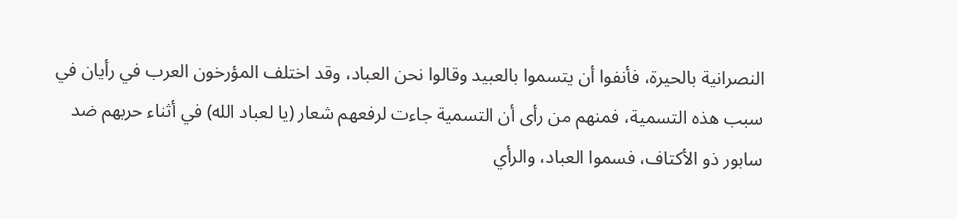النصرانية بالحيرة، فأنفوا أن يتسموا بالعبيد وقالوا نحن العباد، وقد اختلف المؤرخون العرب في رأيان في سبب هذه التسمية، فمنهم من رأى أن التسمية جاءت لرفعهم شعار (يا لعباد الله) في أثناء حربهم ضد سابور ذو الأكتاف، فسموا العباد، والرأي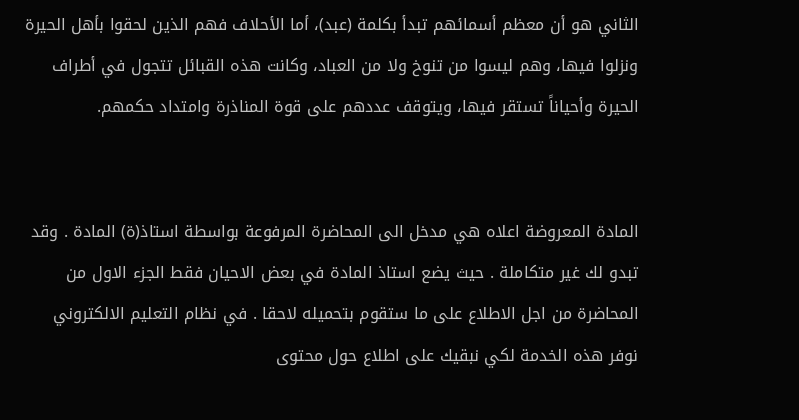الثاني هو أن معظم أسمائهم تبدأ بكلمة (عبد)، أما الأحلاف فهم الذين لحقوا بأهل الحيرة ونزلوا فيها، وهم ليسوا من تنوخ ولا من العباد، وكانت هذه القبائل تتجول في أطراف الحيرة وأحياناً تستقر فيها، ويتوقف عددهم على قوة المناذرة وامتداد حكمهم.


المادة المعروضة اعلاه هي مدخل الى المحاضرة المرفوعة بواسطة استاذ(ة) المادة . وقد تبدو لك غير متكاملة . حيث يضع استاذ المادة في بعض الاحيان فقط الجزء الاول من المحاضرة من اجل الاطلاع على ما ستقوم بتحميله لاحقا . في نظام التعليم الالكتروني نوفر هذه الخدمة لكي نبقيك على اطلاع حول محتوى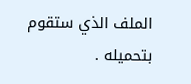الملف الذي ستقوم بتحميله .